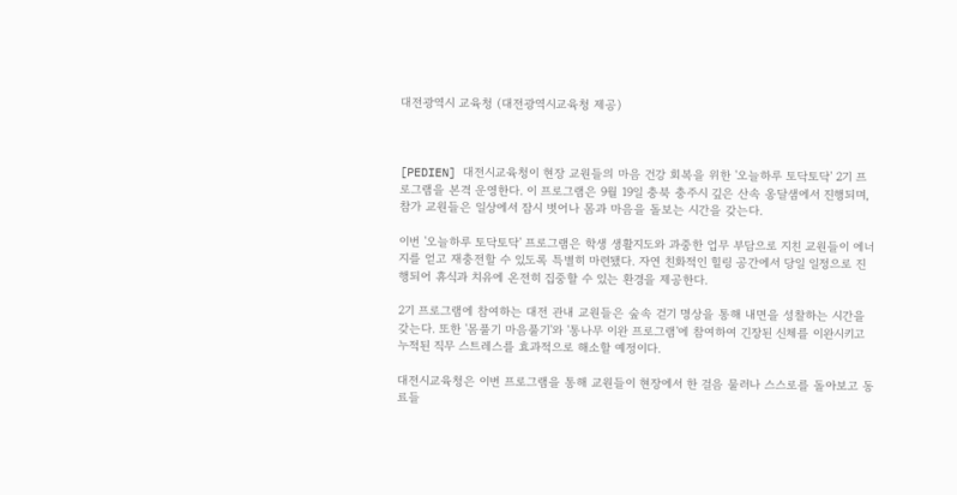대전광역시 교육청 (대전광역시교육청 제공)



[PEDIEN] 대전시교육청이 현장 교원들의 마음 건강 회복을 위한 '오늘하루 토닥토닥' 2기 프로그램을 본격 운영한다. 이 프로그램은 9월 19일 충북 충주시 깊은 산속 옹달샘에서 진행되며, 참가 교원들은 일상에서 잠시 벗어나 몸과 마음을 돌보는 시간을 갖는다.

이번 '오늘하루 토닥토닥' 프로그램은 학생 생활지도와 과중한 업무 부담으로 지친 교원들이 에너지를 얻고 재충전할 수 있도록 특별히 마련됐다. 자연 친화적인 힐링 공간에서 당일 일정으로 진행되어 휴식과 치유에 온전히 집중할 수 있는 환경을 제공한다.

2기 프로그램에 참여하는 대전 관내 교원들은 숲속 걷기 명상을 통해 내면을 성찰하는 시간을 갖는다. 또한 '몸풀기 마음풀기'와 '통나무 이완 프로그램'에 참여하여 긴장된 신체를 이완시키고 누적된 직무 스트레스를 효과적으로 해소할 예정이다.

대전시교육청은 이번 프로그램을 통해 교원들이 현장에서 한 걸음 물러나 스스로를 돌아보고 동료들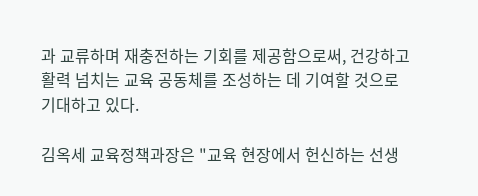과 교류하며 재충전하는 기회를 제공함으로써, 건강하고 활력 넘치는 교육 공동체를 조성하는 데 기여할 것으로 기대하고 있다.

김옥세 교육정책과장은 "교육 현장에서 헌신하는 선생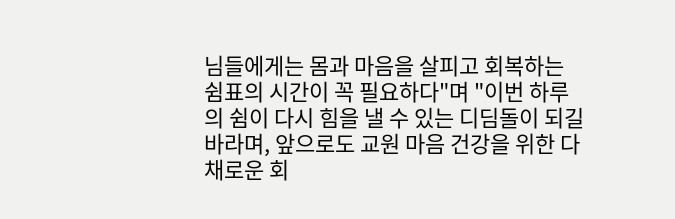님들에게는 몸과 마음을 살피고 회복하는 쉼표의 시간이 꼭 필요하다"며 "이번 하루의 쉼이 다시 힘을 낼 수 있는 디딤돌이 되길 바라며, 앞으로도 교원 마음 건강을 위한 다채로운 회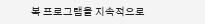복 프로그램을 지속적으로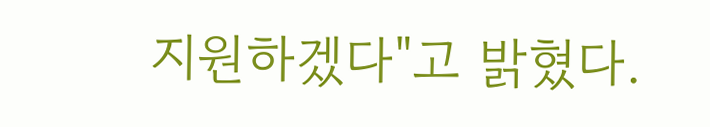지원하겠다"고 밝혔다.